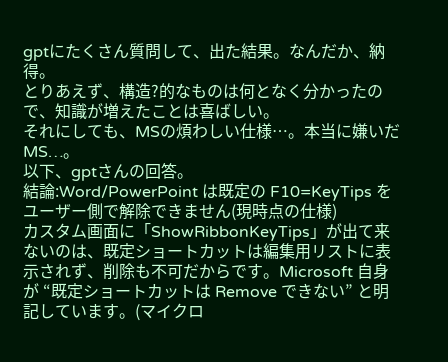gptにたくさん質問して、出た結果。なんだか、納得。
とりあえず、構造?的なものは何となく分かったので、知識が増えたことは喜ばしい。
それにしても、MSの煩わしい仕様…。本当に嫌いだMS…。
以下、gptさんの回答。
結論:Word/PowerPoint は既定の F10=KeyTips をユーザー側で解除できません(現時点の仕様)
カスタム画面に「ShowRibbonKeyTips」が出て来ないのは、既定ショートカットは編集用リストに表示されず、削除も不可だからです。Microsoft 自身が “既定ショートカットは Remove できない” と明記しています。(マイクロ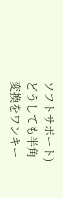ソフトサポート)
どうしても半角変換をワンキー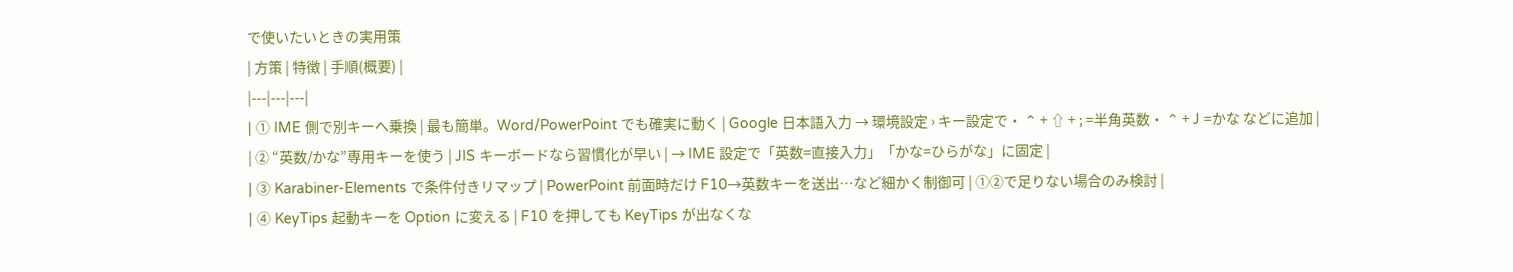で使いたいときの実用策
| 方策 | 特徴 | 手順(概要) |
|---|---|---|
| ① IME 側で別キーへ乗換 | 最も簡単。Word/PowerPoint でも確実に動く | Google 日本語入力 → 環境設定 › キー設定で・ ⌃ + ⇧ + ; =半角英数・ ⌃ + J =かな などに追加 |
| ② “英数/かな”専用キーを使う | JIS キーボードなら習慣化が早い | → IME 設定で「英数=直接入力」「かな=ひらがな」に固定 |
| ③ Karabiner-Elements で条件付きリマップ | PowerPoint 前面時だけ F10→英数キーを送出…など細かく制御可 | ①②で足りない場合のみ検討 |
| ④ KeyTips 起動キーを Option に変える | F10 を押しても KeyTips が出なくな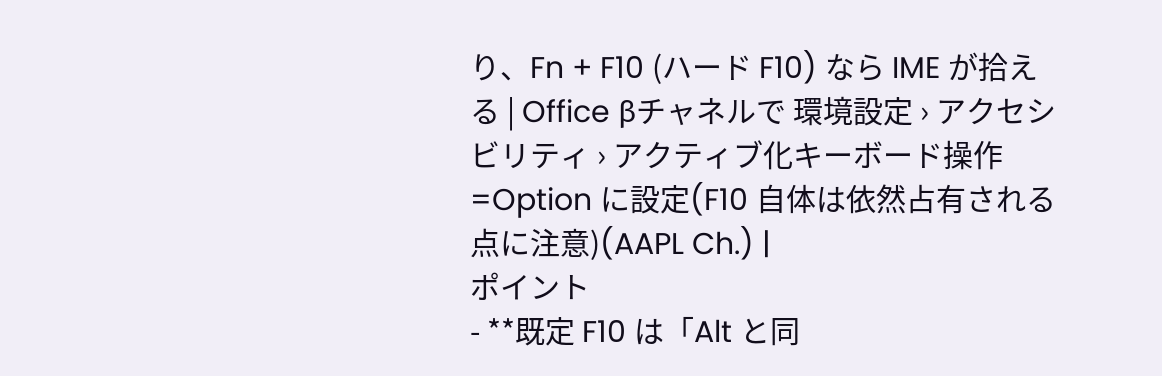り、Fn + F10 (ハード F10) なら IME が拾える | Office βチャネルで 環境設定 › アクセシビリティ › アクティブ化キーボード操作=Option に設定(F10 自体は依然占有される点に注意)(AAPL Ch.) |
ポイント
- **既定 F10 は「Alt と同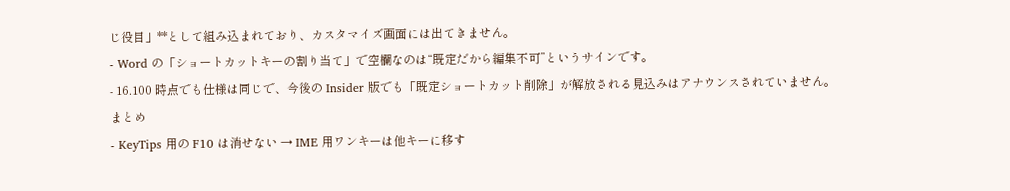じ役目」**として組み込まれており、カスタマイズ画面には出てきません。
- Word の「ショートカットキーの割り当て」で空欄なのは“既定だから編集不可”というサインです。
- 16.100 時点でも仕様は同じで、今後の Insider 版でも「既定ショートカット削除」が解放される見込みはアナウンスされていません。
まとめ
- KeyTips 用の F10 は消せない → IME 用ワンキーは他キーに移す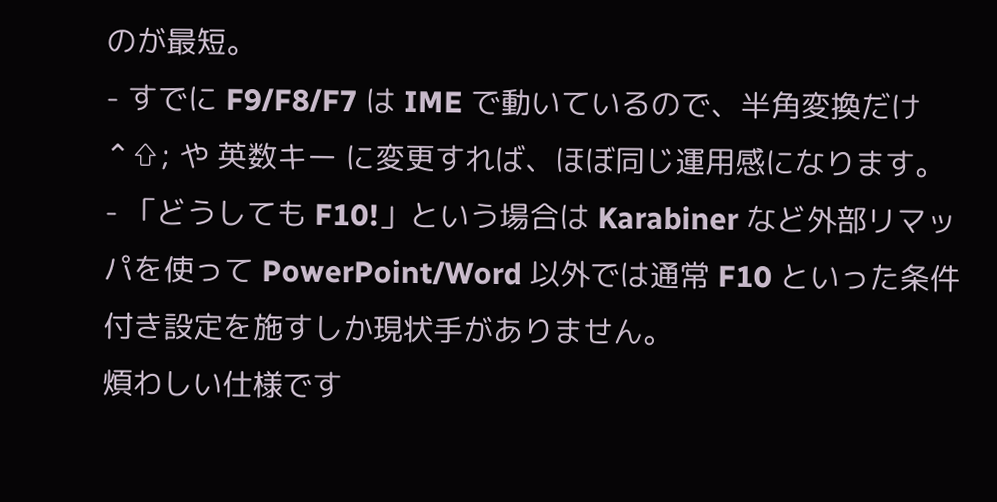のが最短。
- すでに F9/F8/F7 は IME で動いているので、半角変換だけ ⌃⇧; や 英数キー に変更すれば、ほぼ同じ運用感になります。
- 「どうしても F10!」という場合は Karabiner など外部リマッパを使って PowerPoint/Word 以外では通常 F10 といった条件付き設定を施すしか現状手がありません。
煩わしい仕様です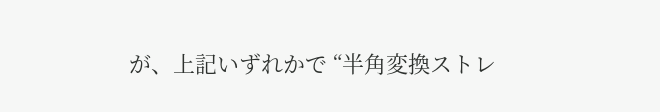が、上記いずれかで “半角変換ストレ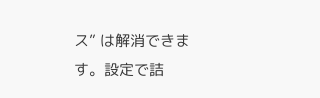ス” は解消できます。設定で詰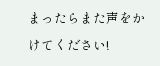まったらまた声をかけてください!